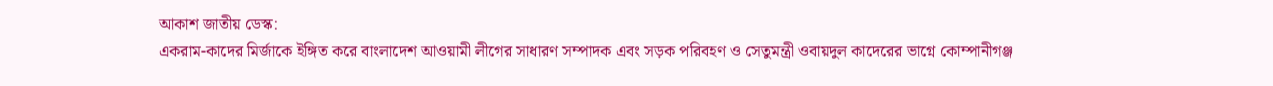আকাশ জাতীয় ডেস্ক:
একরাম-কাদের মির্জাকে ইঙ্গিত করে বাংলাদেশ আওয়ামী লীগের সাধারণ সম্পাদক এবং সড়ক পরিবহণ ও সেতুমন্ত্রী ওবায়দুল কাদেরের ভাগ্নে কোম্পানীগঞ্জ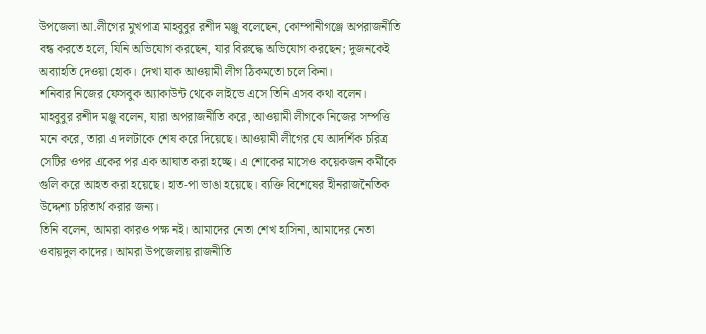উপজেলা আ.লীগের মুখপাত্র মাহবুবুর রশীদ মঞ্জু বলেছেন, কোম্পানীগঞ্জে অপরাজনীতি বন্ধ করতে হলে, যিনি অভিযোগ করছেন, যার বিরুদ্ধে অভিযোগ করছেন; দুজনকেই অব্যাহতি দেওয়া হোক। দেখা যাক আওয়ামী লীগ ঠিকমতো চলে কিনা।
শনিবার নিজের ফেসবুক অ্যাকাউন্ট থেকে লাইভে এসে তিনি এসব কথা বলেন।
মাহবুবুর রশীদ মঞ্জু বলেন, যারা অপরাজনীতি করে, আওয়ামী লীগকে নিজের সম্পত্তি মনে করে, তারা এ দলটাকে শেষ করে দিয়েছে। আওয়ামী লীগের যে আদর্শিক চরিত্র সেটির ওপর একের পর এক আঘাত করা হচ্ছে। এ শোকের মাসেও কয়েকজন কর্মীকে গুলি করে আহত করা হয়েছে। হাত-পা ভাঙা হয়েছে। ব্যক্তি বিশেষের হীনরাজনৈতিক উদ্দেশ্য চরিতার্থ করার জন্য।
তিনি বলেন, আমরা কারও পক্ষ নই। আমাদের নেতা শেখ হাসিনা, আমাদের নেতা ওবায়দুল কাদের। আমরা উপজেলায় রাজনীতি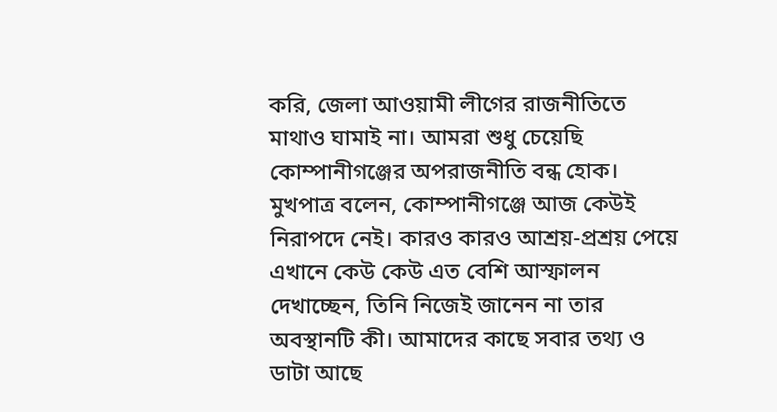করি, জেলা আওয়ামী লীগের রাজনীতিতে মাথাও ঘামাই না। আমরা শুধু চেয়েছি কোম্পানীগঞ্জের অপরাজনীতি বন্ধ হোক।
মুখপাত্র বলেন, কোম্পানীগঞ্জে আজ কেউই নিরাপদে নেই। কারও কারও আশ্রয়-প্রশ্রয় পেয়ে এখানে কেউ কেউ এত বেশি আস্ফালন দেখাচ্ছেন, তিনি নিজেই জানেন না তার অবস্থানটি কী। আমাদের কাছে সবার তথ্য ও ডাটা আছে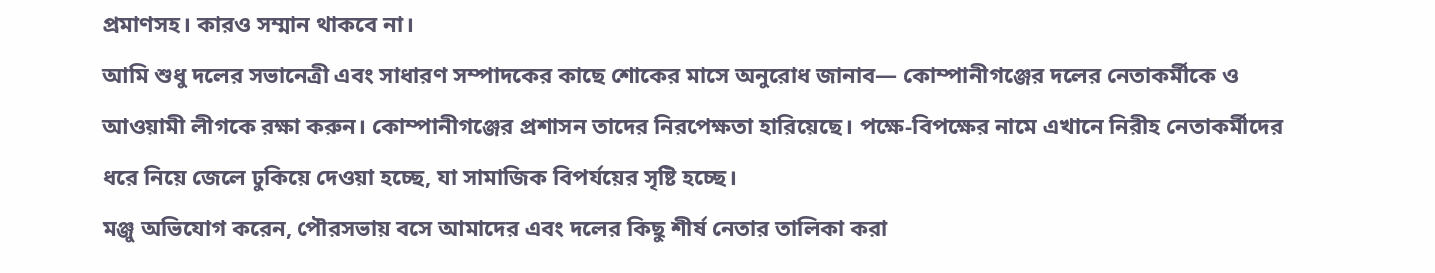প্রমাণসহ। কারও সম্মান থাকবে না।
আমি শুধু দলের সভানেত্রী এবং সাধারণ সম্পাদকের কাছে শোকের মাসে অনুরোধ জানাব— কোম্পানীগঞ্জের দলের নেতাকর্মীকে ও আওয়ামী লীগকে রক্ষা করুন। কোম্পানীগঞ্জের প্রশাসন তাদের নিরপেক্ষতা হারিয়েছে। পক্ষে-বিপক্ষের নামে এখানে নিরীহ নেতাকর্মীদের ধরে নিয়ে জেলে ঢুকিয়ে দেওয়া হচ্ছে, যা সামাজিক বিপর্যয়ের সৃষ্টি হচ্ছে।
মঞ্জু অভিযোগ করেন, পৌরসভায় বসে আমাদের এবং দলের কিছু শীর্ষ নেতার তালিকা করা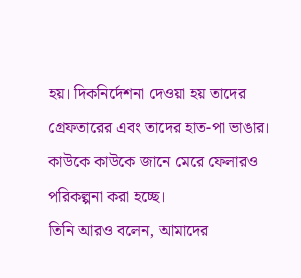হয়। দিকনির্দেশনা দেওয়া হয় তাদের গ্রেফতারের এবং তাদের হাত-পা ভাঙার। কাউকে কাউকে জানে মেরে ফেলারও পরিকল্পনা করা হচ্ছে।
তিনি আরও বলেন, আমাদের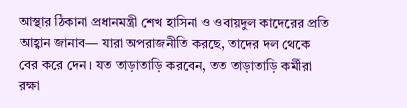আস্থার ঠিকানা প্রধানমন্ত্রী শেখ হাসিনা ও ওবায়দুল কাদেরের প্রতি আহ্বান জানাব— যারা অপরাজনীতি করছে, তাদের দল থেকে বের করে দেন। যত তাড়াতাড়ি করবেন, তত তাড়াতাড়ি কর্মীরা রক্ষা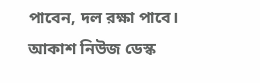পাবেন, দল রক্ষা পাবে।
আকাশ নিউজ ডেস্ক